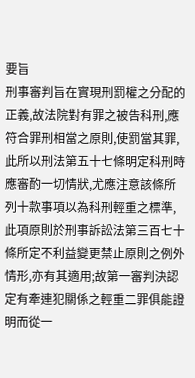要旨
刑事審判旨在實現刑罰權之分配的正義,故法院對有罪之被告科刑,應符合罪刑相當之原則,使罰當其罪,此所以刑法第五十七條明定科刑時應審酌一切情狀,尤應注意該條所列十款事項以為科刑輕重之標準,此項原則於刑事訴訟法第三百七十條所定不利益變更禁止原則之例外情形,亦有其適用;故第一審判決認定有牽連犯關係之輕重二罪俱能證明而從一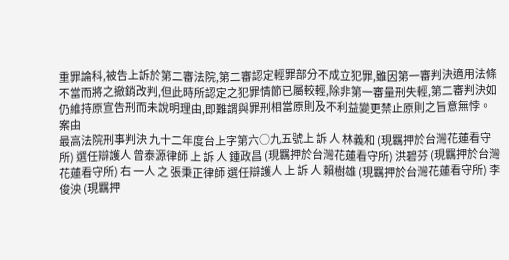重罪論科,被告上訴於第二審法院,第二審認定輕罪部分不成立犯罪,雖因第一審判決適用法條不當而將之撤銷改判,但此時所認定之犯罪情節已屬較輕,除非第一審量刑失輕,第二審判決如仍維持原宣告刑而未說明理由,即難謂與罪刑相當原則及不利益變更禁止原則之旨意無悖。
案由
最高法院刑事判決 九十二年度台上字第六○九五號上 訴 人 林義和 (現羈押於台灣花蓮看守所) 選任辯護人 曾泰源律師 上 訴 人 鍾政昌 (現羈押於台灣花蓮看守所) 洪碧芬 (現羈押於台灣花蓮看守所) 右 一人 之 張秉正律師 選任辯護人 上 訴 人 賴樹雄 (現羈押於台灣花蓮看守所) 李俊泱 (現羈押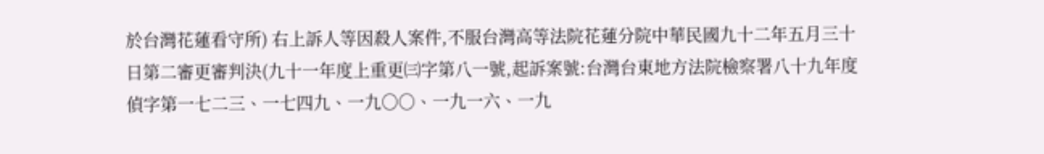於台灣花蓮看守所) 右上訴人等因殺人案件,不服台灣高等法院花蓮分院中華民國九十二年五月三十日第二審更審判決(九十一年度上重更㈢字第八一號,起訴案號:台灣台東地方法院檢察署八十九年度偵字第一七二三、一七四九、一九○○、一九一六、一九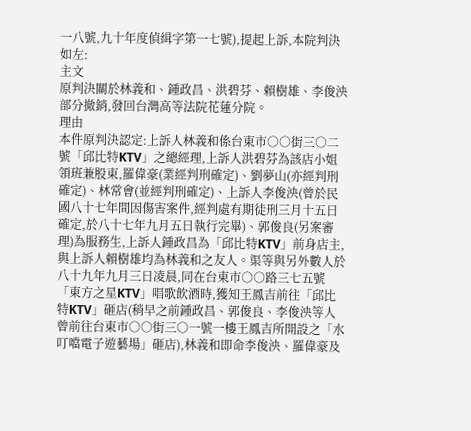一八號,九十年度偵緝字第一七號),提起上訴,本院判決如左:
主文
原判決關於林義和、鍾政昌、洪碧芬、賴樹雄、李俊泱部分撤銷,發回台灣高等法院花蓮分院。
理由
本件原判決認定:上訴人林義和係台東市○○街三○二號「邱比特KTV」之總經理,上訴人洪碧芬為該店小姐領班兼股東,羅偉豪(業經判刑確定)、劉夢山(亦經判刑確定)、林常會(並經判刑確定)、上訴人李俊泱(曾於民國八十七年間因傷害案件,經判處有期徒刑三月十五日確定,於八十七年九月五日執行完畢)、郭俊良(另案審理)為服務生,上訴人鍾政昌為「邱比特KTV」前身店主,與上訴人賴樹雄均為林義和之友人。渠等與另外數人於八十九年九月三日凌晨,同在台東市○○路三七五號「東方之星KTV」唱歌飲酒時,獲知王鳳吉前往「邱比特KTV」砸店(稍早之前鍾政昌、郭俊良、李俊泱等人曾前往台東市○○街三○一號一樓王鳳吉所開設之「水叮噹電子遊藝場」砸店),林義和即命李俊泱、羅偉豪及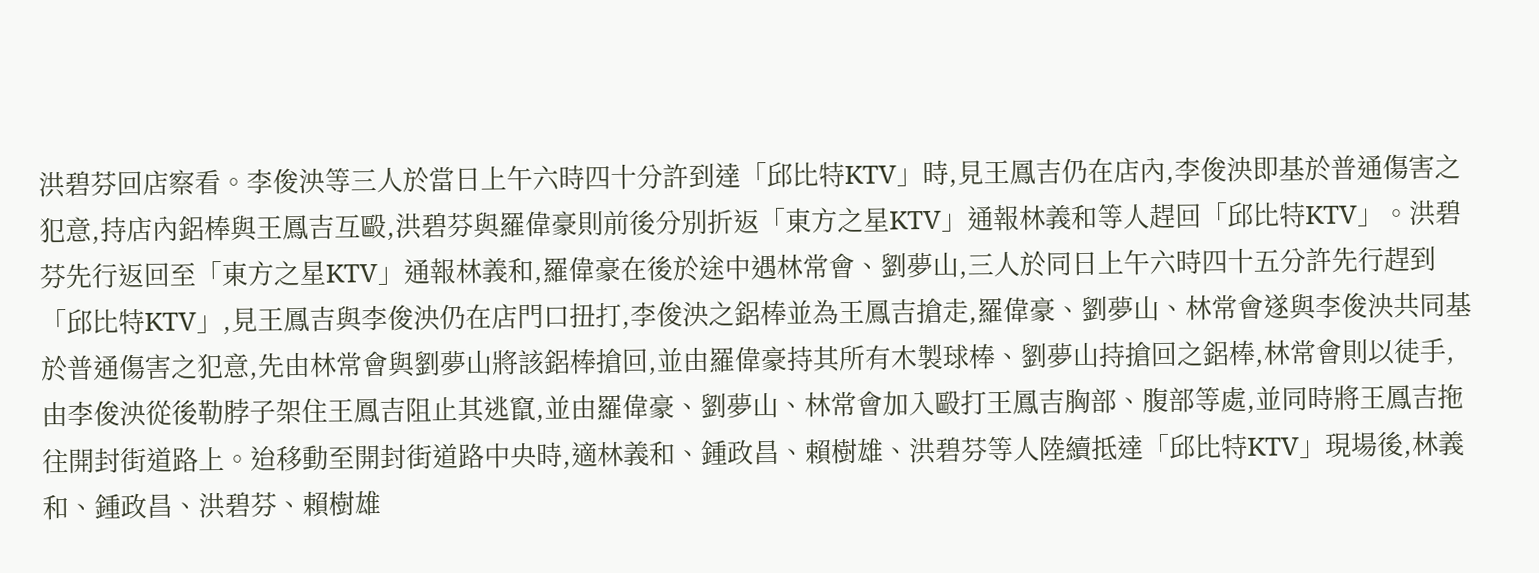洪碧芬回店察看。李俊泱等三人於當日上午六時四十分許到達「邱比特KTV」時,見王鳳吉仍在店內,李俊泱即基於普通傷害之犯意,持店內鋁棒與王鳳吉互毆,洪碧芬與羅偉豪則前後分別折返「東方之星KTV」通報林義和等人趕回「邱比特KTV」。洪碧芬先行返回至「東方之星KTV」通報林義和,羅偉豪在後於途中遇林常會、劉夢山,三人於同日上午六時四十五分許先行趕到「邱比特KTV」,見王鳳吉與李俊泱仍在店門口扭打,李俊泱之鋁棒並為王鳳吉搶走,羅偉豪、劉夢山、林常會遂與李俊泱共同基於普通傷害之犯意,先由林常會與劉夢山將該鋁棒搶回,並由羅偉豪持其所有木製球棒、劉夢山持搶回之鋁棒,林常會則以徒手,由李俊泱從後勒脖子架住王鳳吉阻止其逃竄,並由羅偉豪、劉夢山、林常會加入毆打王鳳吉胸部、腹部等處,並同時將王鳳吉拖往開封街道路上。迨移動至開封街道路中央時,適林義和、鍾政昌、賴樹雄、洪碧芬等人陸續抵達「邱比特KTV」現場後,林義和、鍾政昌、洪碧芬、賴樹雄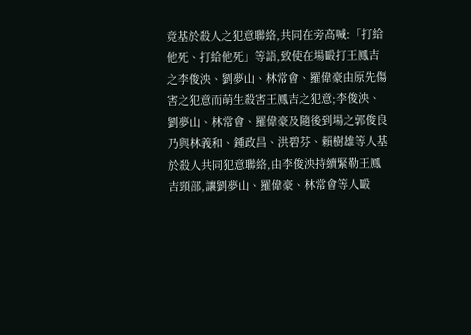竟基於殺人之犯意聯絡,共同在旁高喊:「打給他死、打給他死」等語,致使在場毆打王鳳吉之李俊泱、劉夢山、林常會、羅偉豪由原先傷害之犯意而萌生殺害王鳳吉之犯意;李俊泱、劉夢山、林常會、羅偉豪及隨後到場之郭俊良乃與林義和、鍾政昌、洪碧芬、賴樹雄等人基於殺人共同犯意聯絡,由李俊泱持續緊勒王鳳吉頸部,讓劉夢山、羅偉豪、林常會等人毆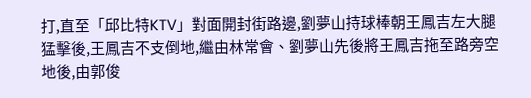打,直至「邱比特KTV」對面開封街路邊,劉夢山持球棒朝王鳳吉左大腿猛擊後,王鳳吉不支倒地,繼由林常會、劉夢山先後將王鳳吉拖至路旁空地後,由郭俊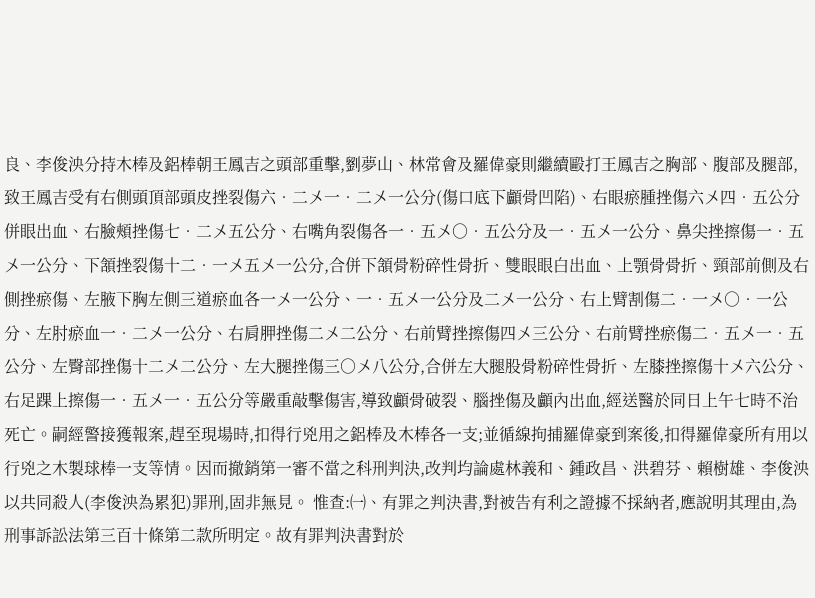良、李俊泱分持木棒及鋁棒朝王鳳吉之頭部重擊,劉夢山、林常會及羅偉豪則繼續毆打王鳳吉之胸部、腹部及腿部,致王鳳吉受有右側頭頂部頭皮挫裂傷六‧二〤一‧二〤一公分(傷口底下顱骨凹陷)、右眼瘀腫挫傷六〤四‧五公分併眼出血、右臉頰挫傷七‧二〤五公分、右嘴角裂傷各一‧五〤○‧五公分及一‧五〤一公分、鼻尖挫擦傷一‧五〤一公分、下頷挫裂傷十二‧一〤五〤一公分,合併下頷骨粉碎性骨折、雙眼眼白出血、上顎骨骨折、頸部前側及右側挫瘀傷、左腋下胸左側三道瘀血各一〤一公分、一‧五〤一公分及二〤一公分、右上臂割傷二‧一〤○‧一公分、左肘瘀血一‧二〤一公分、右肩胛挫傷二〤二公分、右前臂挫擦傷四〤三公分、右前臂挫瘀傷二‧五〤一‧五公分、左臀部挫傷十二〤二公分、左大腿挫傷三○〤八公分,合併左大腿股骨粉碎性骨折、左膝挫擦傷十〤六公分、右足踝上擦傷一‧五〤一‧五公分等嚴重敲擊傷害,導致顱骨破裂、腦挫傷及顱內出血,經送醫於同日上午七時不治死亡。嗣經警接獲報案,趕至現場時,扣得行兇用之鋁棒及木棒各一支;並循線拘捕羅偉豪到案後,扣得羅偉豪所有用以行兇之木製球棒一支等情。因而撤銷第一審不當之科刑判決,改判均論處林義和、鍾政昌、洪碧芬、賴樹雄、李俊泱以共同殺人(李俊泱為累犯)罪刑,固非無見。 惟查:㈠、有罪之判決書,對被告有利之證據不採納者,應說明其理由,為刑事訴訟法第三百十條第二款所明定。故有罪判決書對於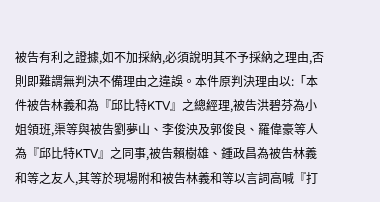被告有利之證據,如不加採納,必須說明其不予採納之理由,否則即難謂無判決不備理由之違誤。本件原判決理由以:「本件被告林義和為『邱比特KTV』之總經理,被告洪碧芬為小姐領班,渠等與被告劉夢山、李俊泱及郭俊良、羅偉豪等人為『邱比特KTV』之同事,被告賴樹雄、鍾政昌為被告林義和等之友人,其等於現場附和被告林義和等以言詞高喊『打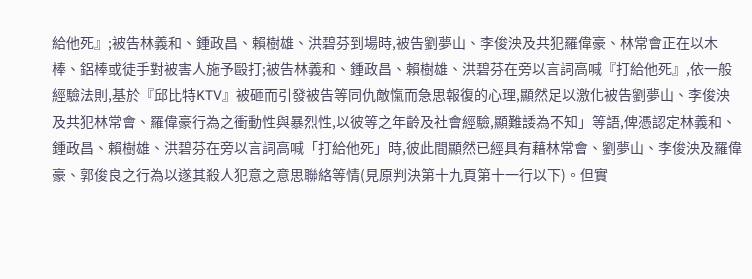給他死』;被告林義和、鍾政昌、賴樹雄、洪碧芬到場時,被告劉夢山、李俊泱及共犯羅偉豪、林常會正在以木棒、鋁棒或徒手對被害人施予毆打;被告林義和、鍾政昌、賴樹雄、洪碧芬在旁以言詞高喊『打給他死』,依一般經驗法則,基於『邱比特KTV』被砸而引發被告等同仇敵愾而急思報復的心理,顯然足以激化被告劉夢山、李俊泱及共犯林常會、羅偉豪行為之衝動性與暴烈性,以彼等之年齡及社會經驗,顯難諉為不知」等語,俾憑認定林義和、鍾政昌、賴樹雄、洪碧芬在旁以言詞高喊「打給他死」時,彼此間顯然已經具有藉林常會、劉夢山、李俊泱及羅偉豪、郭俊良之行為以遂其殺人犯意之意思聯絡等情(見原判決第十九頁第十一行以下)。但實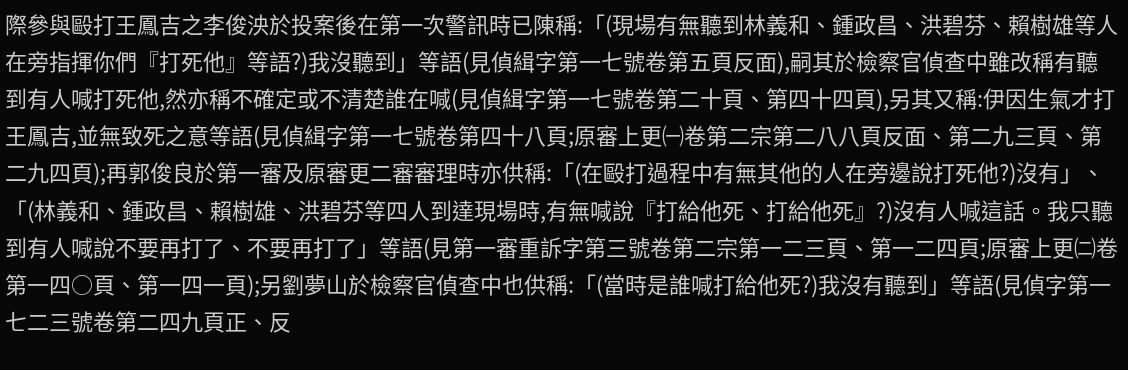際參與毆打王鳳吉之李俊泱於投案後在第一次警訊時已陳稱:「(現場有無聽到林義和、鍾政昌、洪碧芬、賴樹雄等人在旁指揮你們『打死他』等語?)我沒聽到」等語(見偵緝字第一七號卷第五頁反面),嗣其於檢察官偵查中雖改稱有聽到有人喊打死他,然亦稱不確定或不清楚誰在喊(見偵緝字第一七號卷第二十頁、第四十四頁),另其又稱:伊因生氣才打王鳳吉,並無致死之意等語(見偵緝字第一七號卷第四十八頁;原審上更㈠卷第二宗第二八八頁反面、第二九三頁、第二九四頁);再郭俊良於第一審及原審更二審審理時亦供稱:「(在毆打過程中有無其他的人在旁邊說打死他?)沒有」、「(林義和、鍾政昌、賴樹雄、洪碧芬等四人到達現場時,有無喊說『打給他死、打給他死』?)沒有人喊這話。我只聽到有人喊說不要再打了、不要再打了」等語(見第一審重訴字第三號卷第二宗第一二三頁、第一二四頁;原審上更㈡卷第一四○頁、第一四一頁);另劉夢山於檢察官偵查中也供稱:「(當時是誰喊打給他死?)我沒有聽到」等語(見偵字第一七二三號卷第二四九頁正、反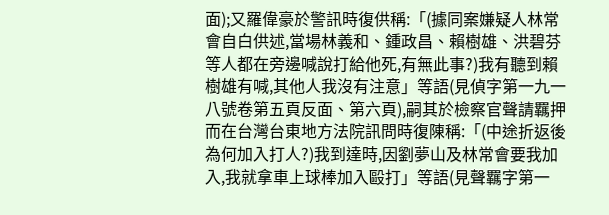面);又羅偉豪於警訊時復供稱:「(據同案嫌疑人林常會自白供述,當場林義和、鍾政昌、賴樹雄、洪碧芬等人都在旁邊喊說打給他死,有無此事?)我有聽到賴樹雄有喊,其他人我沒有注意」等語(見偵字第一九一八號卷第五頁反面、第六頁),嗣其於檢察官聲請羈押而在台灣台東地方法院訊問時復陳稱:「(中途折返後為何加入打人?)我到達時,因劉夢山及林常會要我加入,我就拿車上球棒加入毆打」等語(見聲羈字第一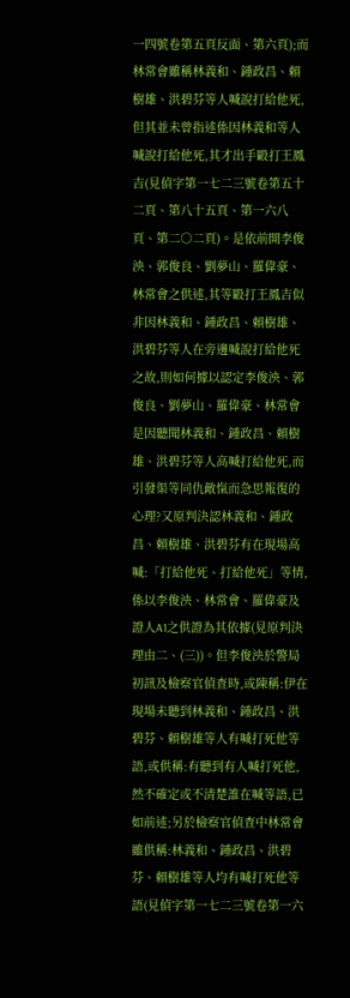一四號卷第五頁反面、第六頁);而林常會雖稱林義和、鍾政昌、賴樹雄、洪碧芬等人喊說打給他死,但其並未曾指述係因林義和等人喊說打給他死,其才出手毆打王鳳吉(見偵字第一七二三號卷第五十二頁、第八十五頁、第一六八頁、第二○二頁)。是依前開李俊泱、郭俊良、劉夢山、羅偉豪、林常會之供述,其等毆打王鳳吉似非因林義和、鍾政昌、賴樹雄、洪碧芬等人在旁邊喊說打給他死之故,則如何據以認定李俊泱、郭俊良、劉夢山、羅偉豪、林常會是因聽聞林義和、鍾政昌、賴樹雄、洪碧芬等人高喊打給他死,而引發渠等同仇敵愾而急思報復的心理?又原判決認林義和、鍾政昌、賴樹雄、洪碧芬有在現場高喊:「打給他死、打給他死」等情,係以李俊泱、林常會、羅偉豪及證人A1之供證為其依據(見原判決理由二、(三))。但李俊泱於警局初訊及檢察官偵查時,或陳稱:伊在現場未聽到林義和、鍾政昌、洪碧芬、賴樹雄等人有喊打死他等語,或供稱:有聽到有人喊打死他,然不確定或不清楚誰在喊等語,已如前述;另於檢察官偵查中林常會雖供稱:林義和、鍾政昌、洪碧芬、賴樹雄等人均有喊打死他等語(見偵字第一七二三號卷第一六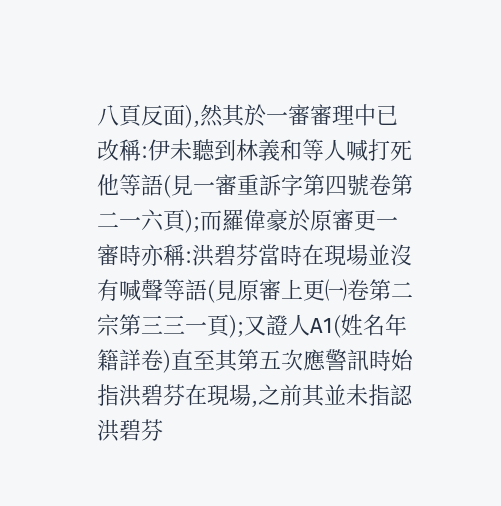八頁反面),然其於一審審理中已改稱:伊未聽到林義和等人喊打死他等語(見一審重訴字第四號卷第二一六頁);而羅偉豪於原審更一審時亦稱:洪碧芬當時在現場並沒有喊聲等語(見原審上更㈠卷第二宗第三三一頁);又證人A1(姓名年籍詳卷)直至其第五次應警訊時始指洪碧芬在現場,之前其並未指認洪碧芬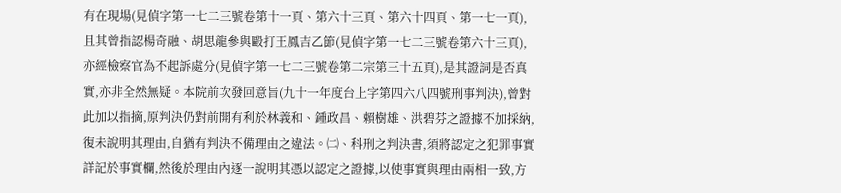有在現場(見偵字第一七二三號卷第十一頁、第六十三頁、第六十四頁、第一七一頁),且其曾指認楊奇融、胡思龍參與毆打王鳳吉乙節(見偵字第一七二三號卷第六十三頁),亦經檢察官為不起訴處分(見偵字第一七二三號卷第二宗第三十五頁),是其證詞是否真實,亦非全然無疑。本院前次發回意旨(九十一年度台上字第四六八四號刑事判決),曾對此加以指摘,原判決仍對前開有利於林義和、鍾政昌、賴樹雄、洪碧芬之證據不加採納,復未說明其理由,自猶有判決不備理由之違法。㈡、科刑之判決書,須將認定之犯罪事實詳記於事實欄,然後於理由內逐一說明其憑以認定之證據,以使事實與理由兩相一致,方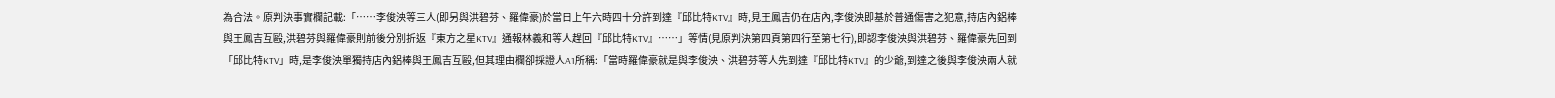為合法。原判決事實欄記載:「……李俊泱等三人(即另與洪碧芬、羅偉豪)於當日上午六時四十分許到達『邱比特KTV』時,見王鳳吉仍在店內,李俊泱即基於普通傷害之犯意,持店內鋁棒與王鳳吉互毆,洪碧芬與羅偉豪則前後分別折返『東方之星KTV』通報林義和等人趕回『邱比特KTV』……」等情(見原判決第四頁第四行至第七行),即認李俊泱與洪碧芬、羅偉豪先回到「邱比特KTV」時,是李俊泱單獨持店內鋁棒與王鳳吉互毆,但其理由欄卻採證人A1所稱:「當時羅偉豪就是與李俊泱、洪碧芬等人先到達『邱比特KTV』的少爺,到達之後與李俊泱兩人就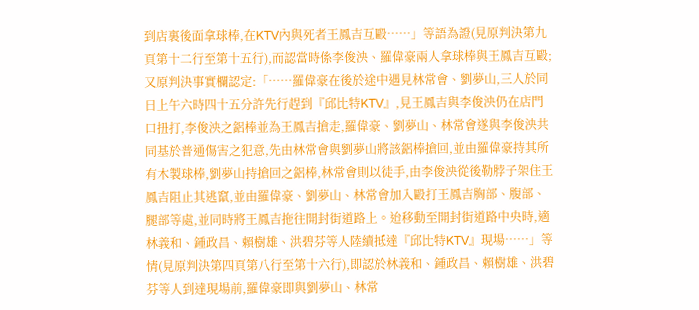到店裏後面拿球棒,在KTV內與死者王鳳吉互毆……」等語為證(見原判決第九頁第十二行至第十五行),而認當時係李俊泱、羅偉豪兩人拿球棒與王鳳吉互毆;又原判決事實欄認定:「……羅偉豪在後於途中遇見林常會、劉夢山,三人於同日上午六時四十五分許先行趕到『邱比特KTV』,見王鳳吉與李俊泱仍在店門口扭打,李俊泱之鋁棒並為王鳳吉搶走,羅偉豪、劉夢山、林常會遂與李俊泱共同基於普通傷害之犯意,先由林常會與劉夢山將該鋁棒搶回,並由羅偉豪持其所有木製球棒,劉夢山持搶回之鋁棒,林常會則以徒手,由李俊泱從後勒脖子架住王鳳吉阻止其逃竄,並由羅偉豪、劉夢山、林常會加入毆打王鳳吉胸部、腹部、腿部等處,並同時將王鳳吉拖往開封街道路上。迨移動至開封街道路中央時,適林義和、鍾政昌、賴樹雄、洪碧芬等人陸續抵達『邱比特KTV』現場……」等情(見原判決第四頁第八行至第十六行),即認於林義和、鍾政昌、賴樹雄、洪碧芬等人到達現場前,羅偉豪即與劉夢山、林常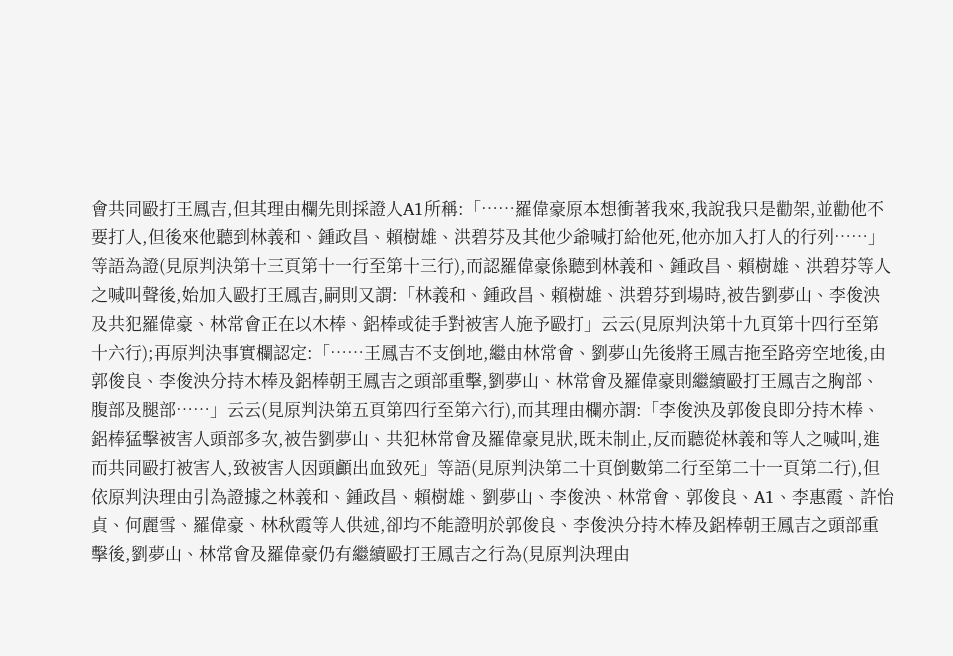會共同毆打王鳳吉,但其理由欄先則採證人A1所稱:「……羅偉豪原本想衝著我來,我說我只是勸架,並勸他不要打人,但後來他聽到林義和、鍾政昌、賴樹雄、洪碧芬及其他少爺喊打給他死,他亦加入打人的行列……」等語為證(見原判決第十三頁第十一行至第十三行),而認羅偉豪係聽到林義和、鍾政昌、賴樹雄、洪碧芬等人之喊叫聲後,始加入毆打王鳳吉,嗣則又謂:「林義和、鍾政昌、賴樹雄、洪碧芬到場時,被告劉夢山、李俊泱及共犯羅偉豪、林常會正在以木棒、鋁棒或徒手對被害人施予毆打」云云(見原判決第十九頁第十四行至第十六行);再原判決事實欄認定:「……王鳳吉不支倒地,繼由林常會、劉夢山先後將王鳳吉拖至路旁空地後,由郭俊良、李俊泱分持木棒及鋁棒朝王鳳吉之頭部重擊,劉夢山、林常會及羅偉豪則繼續毆打王鳳吉之胸部、腹部及腿部……」云云(見原判決第五頁第四行至第六行),而其理由欄亦謂:「李俊泱及郭俊良即分持木棒、鋁棒猛擊被害人頭部多次,被告劉夢山、共犯林常會及羅偉豪見狀,既未制止,反而聽從林義和等人之喊叫,進而共同毆打被害人,致被害人因頭顱出血致死」等語(見原判決第二十頁倒數第二行至第二十一頁第二行),但依原判決理由引為證據之林義和、鍾政昌、賴樹雄、劉夢山、李俊泱、林常會、郭俊良、A1、李惠霞、許怡貞、何麗雪、羅偉豪、林秋霞等人供述,卻均不能證明於郭俊良、李俊泱分持木棒及鋁棒朝王鳳吉之頭部重擊後,劉夢山、林常會及羅偉豪仍有繼續毆打王鳳吉之行為(見原判決理由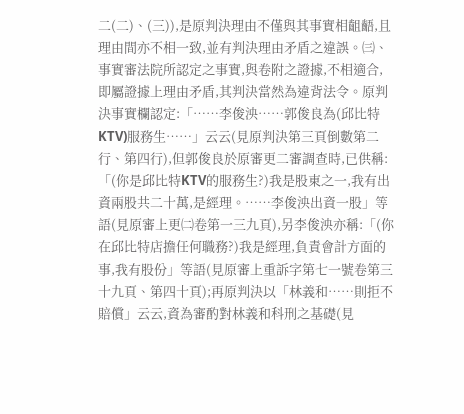二(二)、(三)),是原判決理由不僅與其事實相齟齬,且理由間亦不相一致,並有判決理由矛盾之違誤。㈢、事實審法院所認定之事實,與卷附之證據,不相適合,即屬證據上理由矛盾,其判決當然為違背法令。原判決事實欄認定:「……李俊泱……郭俊良為(邱比特KTV)服務生……」云云(見原判決第三頁倒數第二行、第四行),但郭俊良於原審更二審調查時,已供稱:「(你是邱比特KTV的服務生?)我是股東之一,我有出資兩股共二十萬,是經理。……李俊泱出資一股」等語(見原審上更㈡卷第一三九頁),另李俊泱亦稱:「(你在邱比特店擔任何職務?)我是經理,負責會計方面的事,我有股份」等語(見原審上重訴字第七一號卷第三十九頁、第四十頁);再原判決以「林義和……則拒不賠償」云云,資為審酌對林義和科刑之基礎(見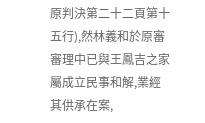原判決第二十二頁第十五行),然林義和於原審審理中已與王鳳吉之家屬成立民事和解,業經其供承在案,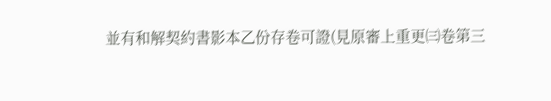並有和解契約書影本乙份存卷可證(見原審上重更㈢卷第三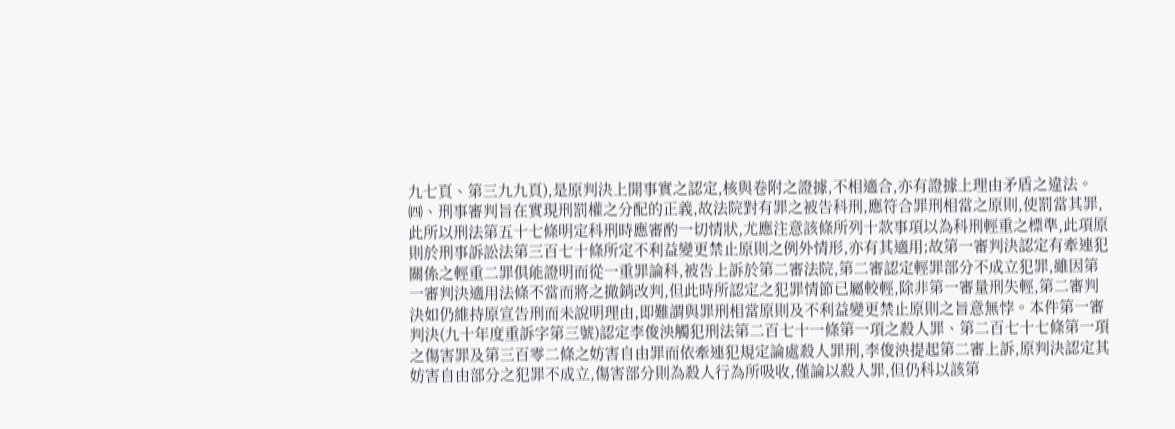九七頁、第三九九頁),是原判決上開事實之認定,核與卷附之證據,不相適合,亦有證據上理由矛盾之違法。㈣、刑事審判旨在實現刑罰權之分配的正義,故法院對有罪之被告科刑,應符合罪刑相當之原則,使罰當其罪,此所以刑法第五十七條明定科刑時應審酌一切情狀,尤應注意該條所列十款事項以為科刑輕重之標準,此項原則於刑事訴訟法第三百七十條所定不利益變更禁止原則之例外情形,亦有其適用;故第一審判決認定有牽連犯關係之輕重二罪俱能證明而從一重罪論科,被告上訴於第二審法院,第二審認定輕罪部分不成立犯罪,雖因第一審判決適用法條不當而將之撤銷改判,但此時所認定之犯罪情節已屬較輕,除非第一審量刑失輕,第二審判決如仍維持原宣告刑而未說明理由,即難謂與罪刑相當原則及不利益變更禁止原則之旨意無悖。本件第一審判決(九十年度重訴字第三號)認定李俊泱觸犯刑法第二百七十一條第一項之殺人罪、第二百七十七條第一項之傷害罪及第三百零二條之妨害自由罪而依牽連犯規定論處殺人罪刑,李俊泱提起第二審上訴,原判決認定其妨害自由部分之犯罪不成立,傷害部分則為殺人行為所吸收,僅論以殺人罪,但仍科以該第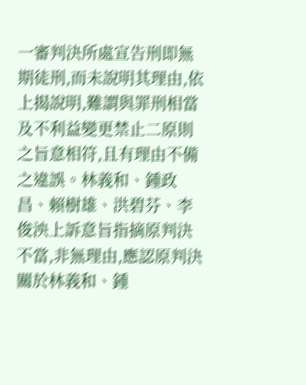一審判決所處宣告刑即無期徒刑,而未說明其理由,依上揭說明,難謂與罪刑相當及不利益變更禁止二原則之旨意相符,且有理由不備之違誤。林義和、鍾政昌、賴樹雄、洪碧芬、李俊泱上訴意旨指摘原判決不當,非無理由,應認原判決關於林義和、鍾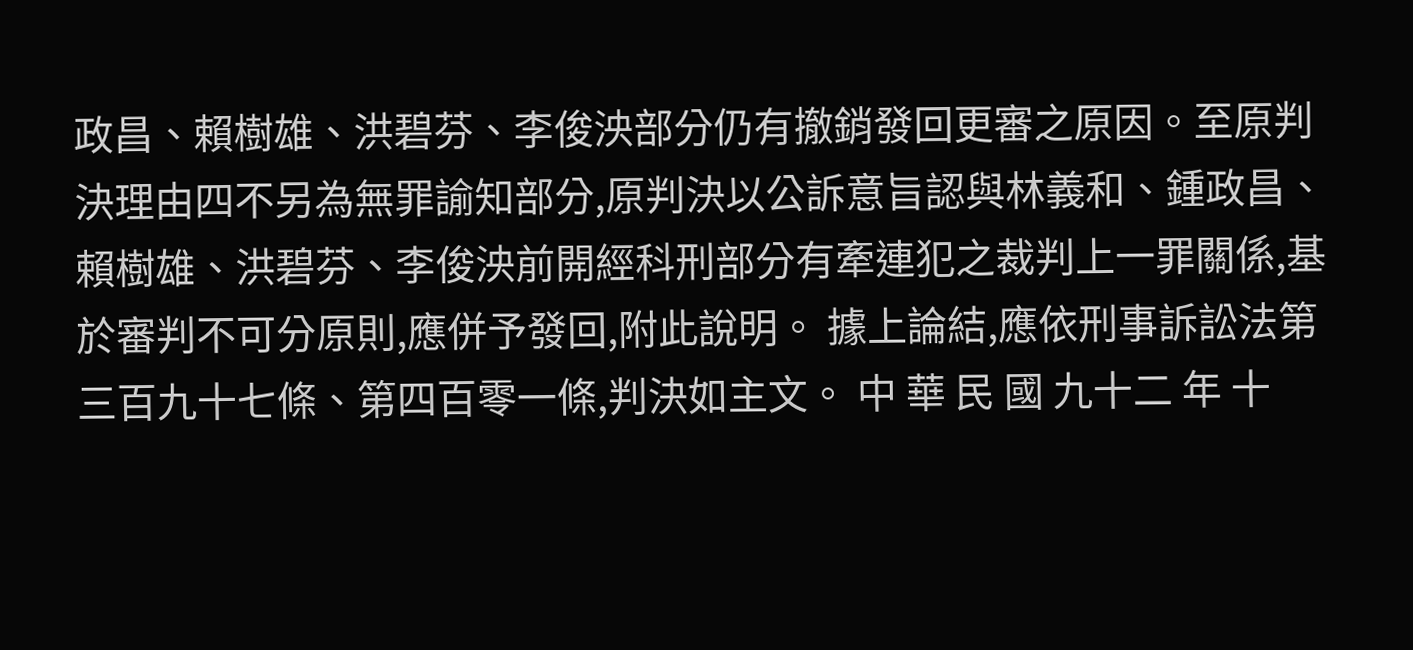政昌、賴樹雄、洪碧芬、李俊泱部分仍有撤銷發回更審之原因。至原判決理由四不另為無罪諭知部分,原判決以公訴意旨認與林義和、鍾政昌、賴樹雄、洪碧芬、李俊泱前開經科刑部分有牽連犯之裁判上一罪關係,基於審判不可分原則,應併予發回,附此說明。 據上論結,應依刑事訴訟法第三百九十七條、第四百零一條,判決如主文。 中 華 民 國 九十二 年 十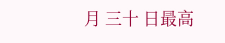月 三十 日最高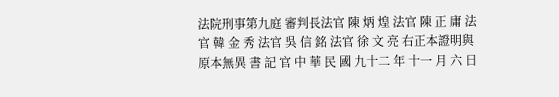法院刑事第九庭 審判長法官 陳 炳 煌 法官 陳 正 庸 法官 韓 金 秀 法官 吳 信 銘 法官 徐 文 亮 右正本證明與原本無異 書 記 官 中 華 民 國 九十二 年 十一 月 六 日